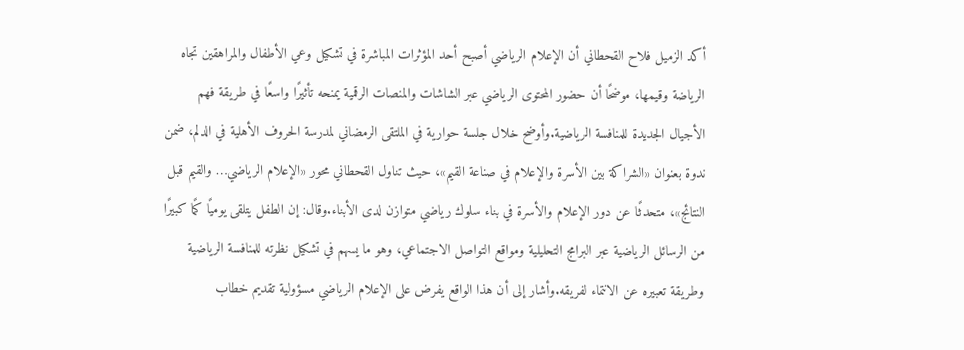أكد الزميل فلاح القحطاني أن الإعلام الرياضي أصبح أحد المؤثرات المباشرة في تشكيل وعي الأطفال والمراهقين تجاه الرياضة وقيمها، موضحًا أن حضور المحتوى الرياضي عبر الشاشات والمنصات الرقمية يمنحه تأثيرًا واسعًا في طريقة فهم الأجيال الجديدة للمنافسة الرياضية.وأوضح خلال جلسة حوارية في الملتقى الرمضاني لمدرسة الحروف الأهلية في الدلم، ضمن ندوة بعنوان «الشراكة بين الأسرة والإعلام في صناعة القيم»، حيث تناول القحطاني محور «الإعلام الرياضي… والقيم قبل النتائج»، متحدثًا عن دور الإعلام والأسرة في بناء سلوك رياضي متوازن لدى الأبناء.وقال: إن الطفل يتلقى يوميًا كمًا كبيرًا من الرسائل الرياضية عبر البرامج التحليلية ومواقع التواصل الاجتماعي، وهو ما يسهم في تشكيل نظرته للمنافسة الرياضية وطريقة تعبيره عن الانتماء لفريقه.وأشار إلى أن هذا الواقع يفرض على الإعلام الرياضي مسؤولية تقديم خطاب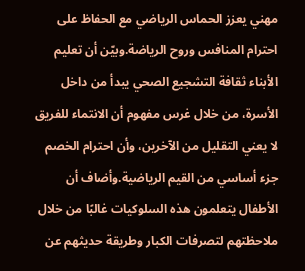مهني يعزز الحماس الرياضي مع الحفاظ على احترام المنافس وروح الرياضة.وبيّن أن تعليم الأبناء ثقافة التشجيع الصحي يبدأ من داخل الأسرة، من خلال غرس مفهوم أن الانتماء للفريق لا يعني التقليل من الآخرين، وأن احترام الخصم جزء أساسي من القيم الرياضية.وأضاف أن الأطفال يتعلمون هذه السلوكيات غالبًا من خلال ملاحظتهم لتصرفات الكبار وطريقة حديثهم عن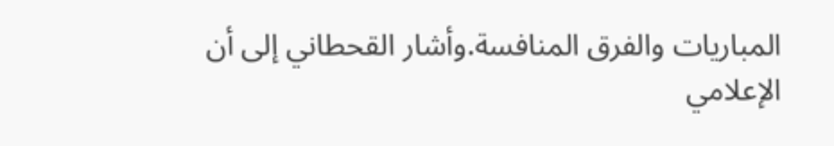المباريات والفرق المنافسة.وأشار القحطاني إلى أن الإعلامي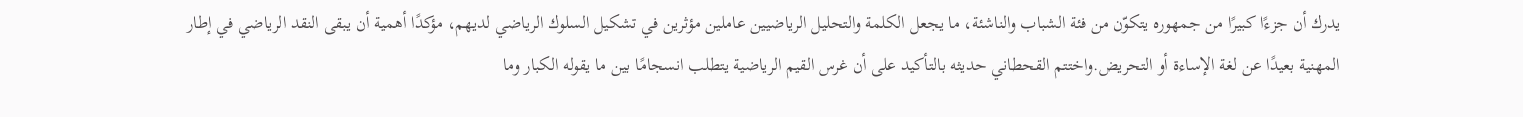يدرك أن جزءًا كبيرًا من جمهوره يتكوّن من فئة الشباب والناشئة، ما يجعل الكلمة والتحليل الرياضيين عاملين مؤثرين في تشكيل السلوك الرياضي لديهم، مؤكدًا أهمية أن يبقى النقد الرياضي في إطار المهنية بعيدًا عن لغة الإساءة أو التحريض.واختتم القحطاني حديثه بالتأكيد على أن غرس القيم الرياضية يتطلب انسجامًا بين ما يقوله الكبار وما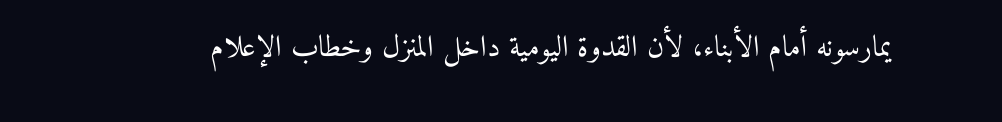يمارسونه أمام الأبناء، لأن القدوة اليومية داخل المنزل وخطاب الإعلام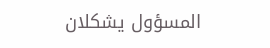المسؤول يشكلان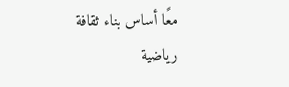معًا أساس بناء ثقافة رياضية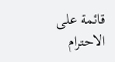قائمة على الاحترام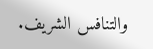والتنافس الشريف.